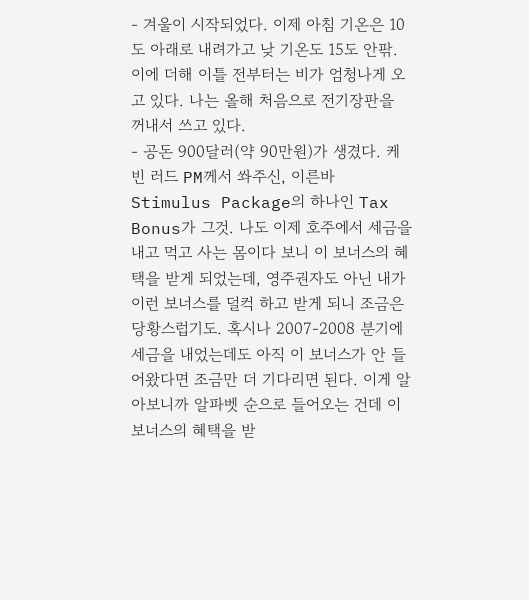- 겨울이 시작되었다. 이제 아침 기온은 10도 아래로 내려가고 낮 기온도 15도 안팎. 이에 더해 이틀 전부터는 비가 엄청나게 오고 있다. 나는 올해 처음으로 전기장판을 꺼내서 쓰고 있다.
- 공돈 900달러(약 90만원)가 생겼다. 케빈 러드 PM께서 쏴주신, 이른바 Stimulus Package의 하나인 Tax Bonus가 그것. 나도 이제 호주에서 세금을 내고 먹고 사는 몸이다 보니 이 보너스의 혜택을 받게 되었는데, 영주권자도 아닌 내가 이런 보너스를 덜컥 하고 받게 되니 조금은 당황스럽기도. 혹시나 2007-2008 분기에 세금을 내었는데도 아직 이 보너스가 안 들어왔다면 조금만 더 기다리면 된다. 이게 알아보니까 알파벳 순으로 들어오는 건데 이 보너스의 혜택을 받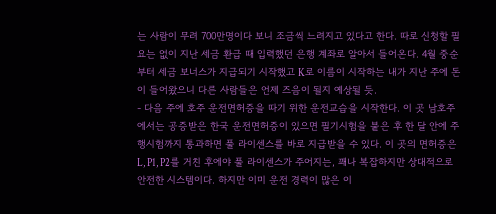는 사람이 무려 700만명이다 보니 조금씩 느려지고 있다고 한다. 따로 신청할 필요는 없이 지난 세금 환급 때 입력했던 은행 계좌로 알아서 들어온다. 4월 중순부터 세금 보너스가 지급되기 시작했고 K로 이름이 시작하는 내가 지난 주에 돈이 들어왔으니 다른 사람들은 언제 즈음이 될지 예상될 듯.
- 다음 주에 호주 운전면허증을 따기 위한 운전교습을 시작한다. 이 곳 남호주에서는 공증받은 한국 운전면허증이 있으면 필기시험을 붙은 후 한 달 안에 주행시험까지 통과하면 풀 라이센스를 바로 지급받을 수 있다. 이 곳의 면허증은 L, P1, P2를 거친 후에야 풀 라이센스가 주어지는, 꽤나 복잡하지만 상대적으로 안전한 시스템이다. 하지만 이미 운전 경력이 많은 이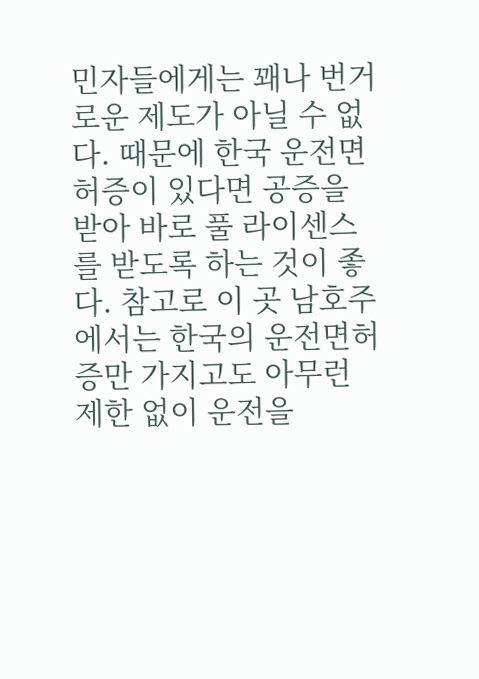민자들에게는 꽤나 번거로운 제도가 아닐 수 없다. 때문에 한국 운전면허증이 있다면 공증을 받아 바로 풀 라이센스를 받도록 하는 것이 좋다. 참고로 이 곳 남호주에서는 한국의 운전면허증만 가지고도 아무런 제한 없이 운전을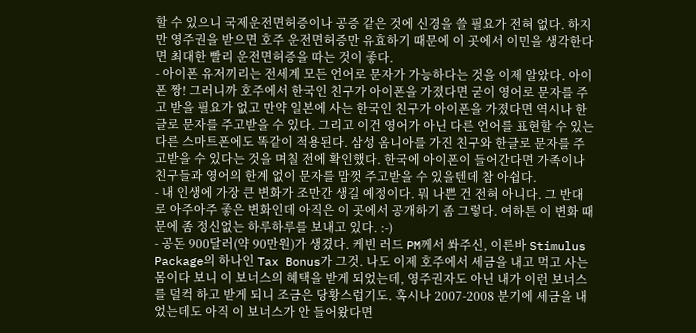할 수 있으니 국제운전면허증이나 공증 같은 것에 신경을 쓸 필요가 전혀 없다. 하지만 영주권을 받으면 호주 운전면허증만 유효하기 때문에 이 곳에서 이민을 생각한다면 최대한 빨리 운전면허증을 따는 것이 좋다.
- 아이폰 유저끼리는 전세계 모든 언어로 문자가 가능하다는 것을 이제 알았다. 아이폰 짱! 그러니까 호주에서 한국인 친구가 아이폰을 가졌다면 굳이 영어로 문자를 주고 받을 필요가 없고 만약 일본에 사는 한국인 친구가 아이폰을 가졌다면 역시나 한글로 문자를 주고받을 수 있다. 그리고 이건 영어가 아닌 다른 언어를 표현할 수 있는 다른 스마트폰에도 똑같이 적용된다. 삼성 옴니아를 가진 친구와 한글로 문자를 주고받을 수 있다는 것을 며칠 전에 확인했다. 한국에 아이폰이 들어간다면 가족이나 친구들과 영어의 한계 없이 문자를 맘껏 주고받을 수 있을텐데 참 아쉽다.
- 내 인생에 가장 큰 변화가 조만간 생길 예정이다. 뭐 나쁜 건 전혀 아니다. 그 반대로 아주아주 좋은 변화인데 아직은 이 곳에서 공개하기 좀 그렇다. 여하튼 이 변화 때문에 좀 정신없는 하루하루를 보내고 있다. :-)
- 공돈 900달러(약 90만원)가 생겼다. 케빈 러드 PM께서 쏴주신, 이른바 Stimulus Package의 하나인 Tax Bonus가 그것. 나도 이제 호주에서 세금을 내고 먹고 사는 몸이다 보니 이 보너스의 혜택을 받게 되었는데, 영주권자도 아닌 내가 이런 보너스를 덜컥 하고 받게 되니 조금은 당황스럽기도. 혹시나 2007-2008 분기에 세금을 내었는데도 아직 이 보너스가 안 들어왔다면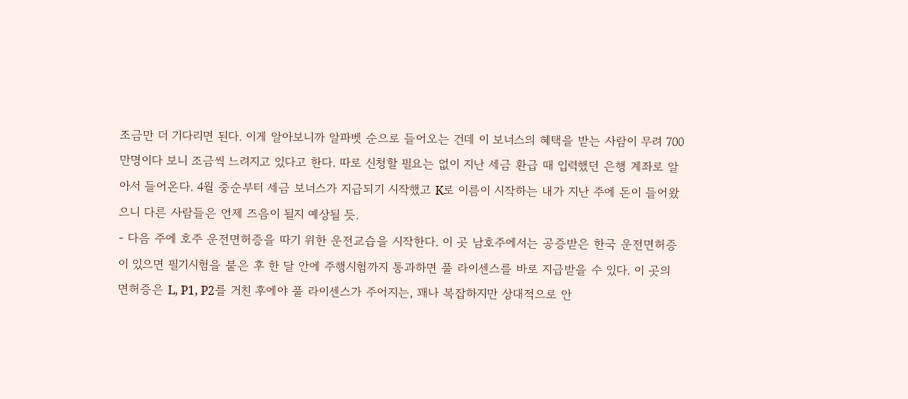조금만 더 기다리면 된다. 이게 알아보니까 알파벳 순으로 들어오는 건데 이 보너스의 혜택을 받는 사람이 무려 700만명이다 보니 조금씩 느려지고 있다고 한다. 따로 신청할 필요는 없이 지난 세금 환급 때 입력했던 은행 계좌로 알아서 들어온다. 4월 중순부터 세금 보너스가 지급되기 시작했고 K로 이름이 시작하는 내가 지난 주에 돈이 들어왔으니 다른 사람들은 언제 즈음이 될지 예상될 듯.
- 다음 주에 호주 운전면허증을 따기 위한 운전교습을 시작한다. 이 곳 남호주에서는 공증받은 한국 운전면허증이 있으면 필기시험을 붙은 후 한 달 안에 주행시험까지 통과하면 풀 라이센스를 바로 지급받을 수 있다. 이 곳의 면허증은 L, P1, P2를 거친 후에야 풀 라이센스가 주어지는, 꽤나 복잡하지만 상대적으로 안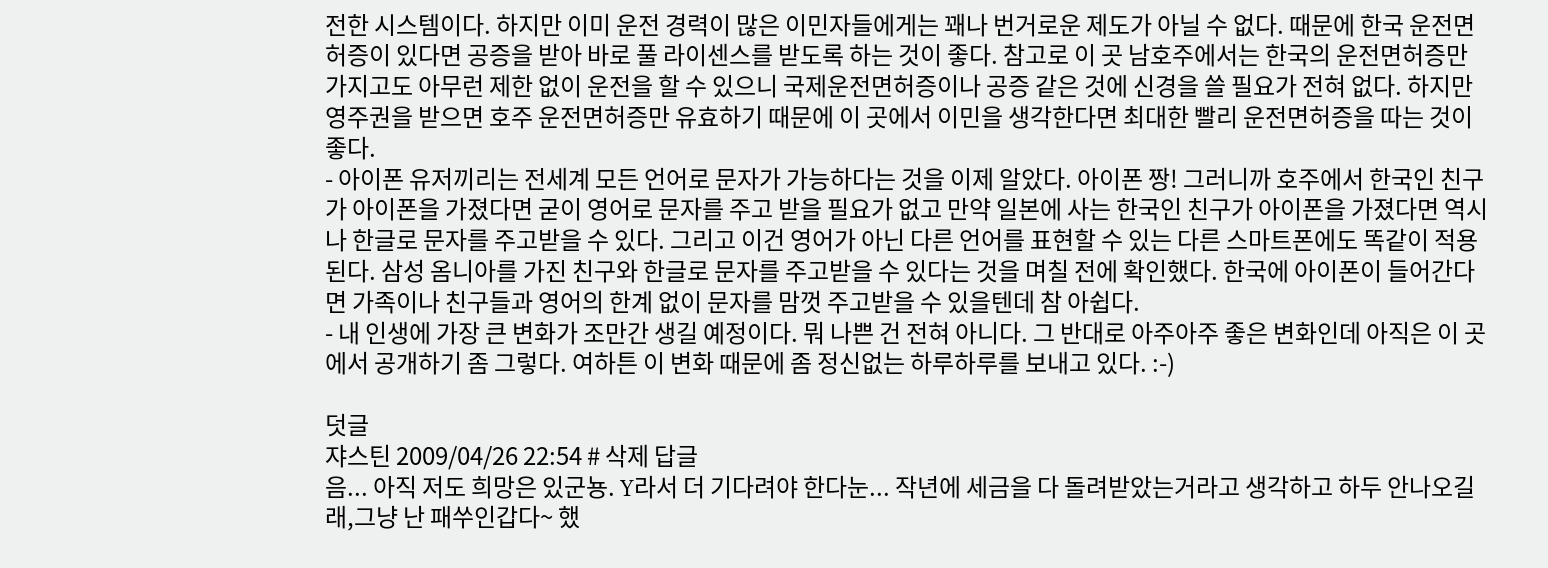전한 시스템이다. 하지만 이미 운전 경력이 많은 이민자들에게는 꽤나 번거로운 제도가 아닐 수 없다. 때문에 한국 운전면허증이 있다면 공증을 받아 바로 풀 라이센스를 받도록 하는 것이 좋다. 참고로 이 곳 남호주에서는 한국의 운전면허증만 가지고도 아무런 제한 없이 운전을 할 수 있으니 국제운전면허증이나 공증 같은 것에 신경을 쓸 필요가 전혀 없다. 하지만 영주권을 받으면 호주 운전면허증만 유효하기 때문에 이 곳에서 이민을 생각한다면 최대한 빨리 운전면허증을 따는 것이 좋다.
- 아이폰 유저끼리는 전세계 모든 언어로 문자가 가능하다는 것을 이제 알았다. 아이폰 짱! 그러니까 호주에서 한국인 친구가 아이폰을 가졌다면 굳이 영어로 문자를 주고 받을 필요가 없고 만약 일본에 사는 한국인 친구가 아이폰을 가졌다면 역시나 한글로 문자를 주고받을 수 있다. 그리고 이건 영어가 아닌 다른 언어를 표현할 수 있는 다른 스마트폰에도 똑같이 적용된다. 삼성 옴니아를 가진 친구와 한글로 문자를 주고받을 수 있다는 것을 며칠 전에 확인했다. 한국에 아이폰이 들어간다면 가족이나 친구들과 영어의 한계 없이 문자를 맘껏 주고받을 수 있을텐데 참 아쉽다.
- 내 인생에 가장 큰 변화가 조만간 생길 예정이다. 뭐 나쁜 건 전혀 아니다. 그 반대로 아주아주 좋은 변화인데 아직은 이 곳에서 공개하기 좀 그렇다. 여하튼 이 변화 때문에 좀 정신없는 하루하루를 보내고 있다. :-)

덧글
쟈스틴 2009/04/26 22:54 # 삭제 답글
음... 아직 저도 희망은 있군뇽. Y라서 더 기다려야 한다눈... 작년에 세금을 다 돌려받았는거라고 생각하고 하두 안나오길래,그냥 난 패쑤인갑다~ 했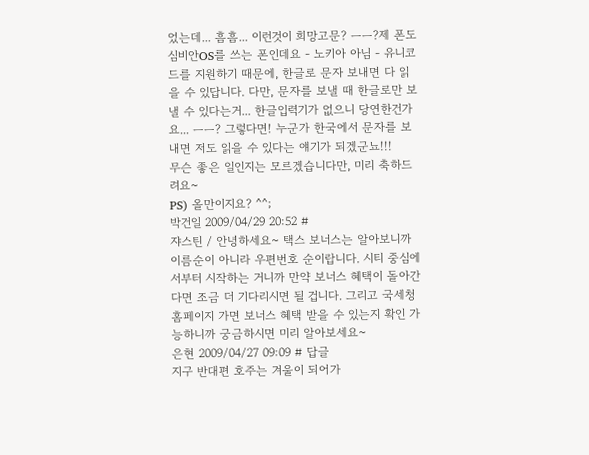었는데... 흠흠... 이런것이 희망고문? ㅡㅡ?제 폰도 심비안OS를 쓰는 폰인데요 - 노키아 아님 - 유니코드를 지원하기 때문에, 한글로 문자 보내면 다 읽을 수 있답니다. 다만, 문자를 보낼 때 한글로만 보낼 수 있다는거... 한글입력기가 없으니 당연한건가요... ㅡㅡ? 그렇다면! 누군가 한국에서 문자를 보내면 저도 읽을 수 있다는 얘기가 되겠군뇨!!!
무슨 좋은 일인지는 모르겠습니다만, 미리 축하드려요~
PS) 올만이지요? ^^;
박건일 2009/04/29 20:52 #
쟈스틴 / 안녕하세요~ 택스 보너스는 알아보니까 이름순이 아니라 우편번호 순이랍니다. 시티 중심에서부터 시작하는 거니까 만약 보너스 혜택이 돌아간다면 조금 더 기다리시면 될 겁니다. 그리고 국세청 홈페이지 가면 보너스 혜택 받을 수 있는지 확인 가능하니까 궁금하시면 미리 알아보세요~
은현 2009/04/27 09:09 # 답글
지구 반대편 호주는 겨울이 되어가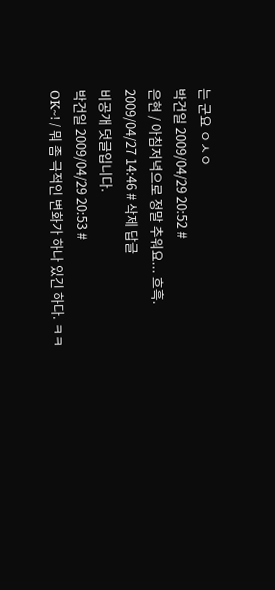는 군요 ㅇㅅㅇ
박건일 2009/04/29 20:52 #
은현 / 아침저녁으로 정말 추워요... 흐흑.
2009/04/27 14:46 # 삭제 답글
비공개 덧글입니다.
박건일 2009/04/29 20:53 #
OK~! / 뭐 좀 극적인 변화가 하나 있긴 하다. ㅋㅋ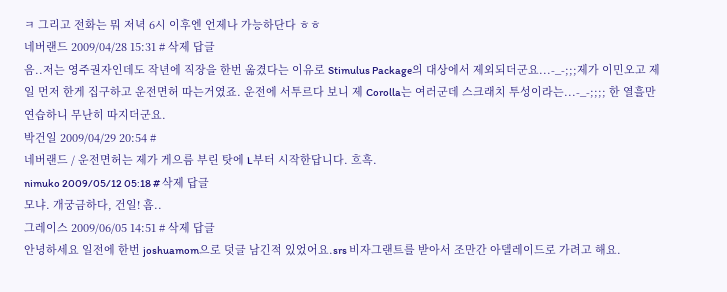ㅋ 그리고 전화는 뭐 저녁 6시 이후엔 언제나 가능하단다 ㅎㅎ
네버랜드 2009/04/28 15:31 # 삭제 답글
음..저는 영주권자인데도 작년에 직장을 한번 옮겼다는 이유로 Stimulus Package의 대상에서 제외되더군요...-_-;;;제가 이민오고 제일 먼저 한게 집구하고 운전면허 따는거였죠. 운전에 서투르다 보니 제 Corolla는 여러군데 스크래치 투성이라는...-_-;;;; 한 열흘만 연습하니 무난히 따지더군요.
박건일 2009/04/29 20:54 #
네버랜드 / 운전면허는 제가 게으름 부린 탓에 L부터 시작한답니다. 흐흑.
nimuko 2009/05/12 05:18 # 삭제 답글
모냐. 개궁금하다, 건일! 흠..
그레이스 2009/06/05 14:51 # 삭제 답글
안녕하세요 일전에 한번 joshuamom으로 덧글 남긴적 있었어요.srs 비자그랜트를 받아서 조만간 아델레이드로 가려고 해요.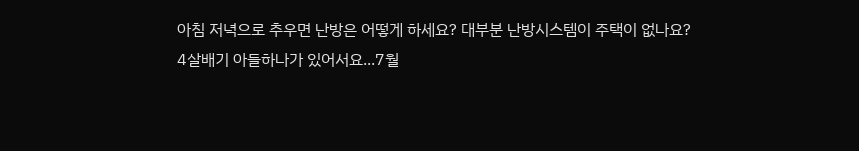아침 저녁으로 추우면 난방은 어떻게 하세요? 대부분 난방시스템이 주택이 없나요?
4살배기 아들하나가 있어서요...7월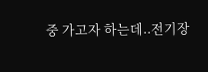중 가고자 하는데..전기장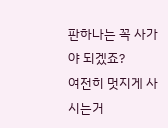판하나는 꼭 사가야 되겠죠?
여전히 멋지게 사시는거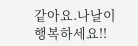같아요.나날이 행복하세요!!